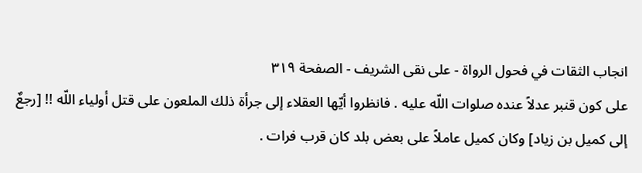انجاب الثقات في فحول الرواة - علی نقی الشریف - الصفحة ٣١٩
على كون قنبر عدلاً عنده صلوات اللّه عليه . فانظروا أيّها العقلاء إلى جرأة ذلك الملعون على قتل أولياء اللّه !! [رجعٌ إلى كميل بن زياد] وكان كميل عاملاً على بعض بلد كان قرب فرات .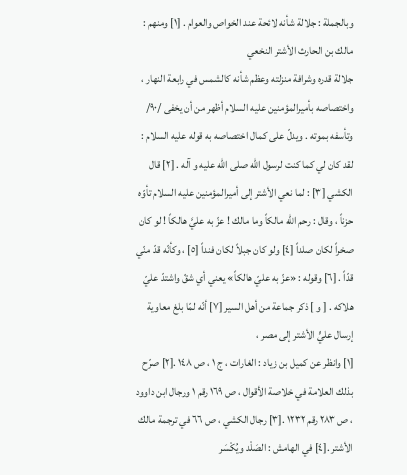وبالجملة : جلالة شأنه لائحة عند الخواص والعوام . [١] ومنهم :
مالك بن الحارث الأشتر النخعي
جلالة قدره وشرافة منزلته وعظم شأنه كالشمس في رابعة النهار ، واختصاصه بأميرالمؤمنين عليه السلام أظهر من أن يخفى /٩٠/ وتأسفه بموته . ويدلّ على كمال اختصاصه به قوله عليه السلام : لقد كان لي كما كنت لرسول اللّه صلى الله عليه و آله . [٢] قال الكشي [٣] : لما نعي الأشتر إلى أميرالمؤمنين عليه السلام تأوّه حزناً ، وقال : رحم اللّه مالكاً وما مالك ! عزّ به عليَّ هالكاً ! لو كان صخراً لكان صلداً [٤] ولو كان جبلاً لكان فنداً [٥] ، وكأنّه قدّ منّي قدّاً . [٦] وقوله : «عزّ به عليّ هالكاً» يعني أي شقّ واشتدّ عليّ هلاكه . [ و ] ذكر جماعة من أهل السير [٧] أنّه لمّا بلغ معاوية إرسال عليٍّ الأشتر إلى مصر ،
[١] وانظر عن كميل بن زياد : الغارات ، ج ١ ، ص ١٤٨ .[٢] صرّح بذلك العلامة في خلاصة الأقوال ، ص ١٦٩ رقم ١ ورجال ابن داوود ، ص ٢٨٣ رقم ١٢٣٢ .[٣] رجال الكشي ، ص ٦٦ في ترجمة مالك الأشتر .[٤] في الهامش : الصَلْد ويُكْسَر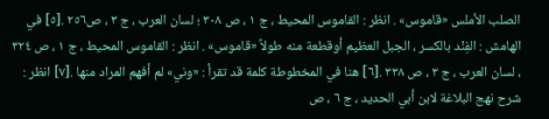الصلب الأملس «قاموس» . انظر : القاموس المحيط ، ج ١ ، ص ٣٠٨ ؛ لسان العرب ، ج ٣ ، ص٢٥٦ .[٥] في الهامش : الفِنْد بالكسر ، الجبل العظيم أوقطعة منه طولاً «قاموس» . انظر : القاموس المحيط ، ج ١ ، ص ٣٢٤ ، لسان العرب ، ج ٣ ، ص ٣٣٨ .[٦] هنا في المخطوطة كلمة قد تقرأ : «وني» لم أفهم المراد منها .[٧] انظر : شرح نهج البلاغة لابن أبي الحديد ، ج ٦ ، ص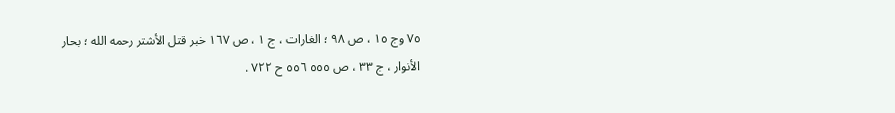٧٥ وج ١٥ ، ص ٩٨ ؛ الغارات ، ج ١ ، ص ١٦٧ خبر قتل الأشتر رحمه الله ؛ بحار الأنوار ، ج ٣٣ ، ص ٥٥٥ ٥٥٦ ح ٧٢٢ .